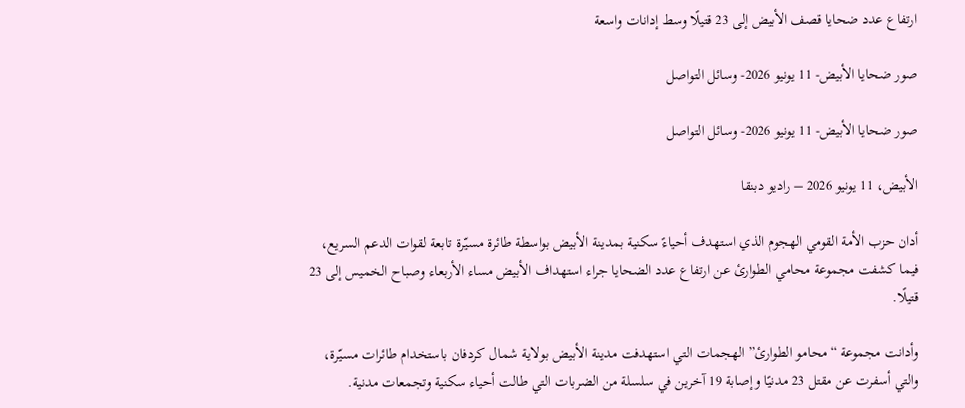ارتفاع عدد ضحايا قصف الأبيض إلى 23 قتيلًا وسط إدانات واسعة

صور ضحايا الأبيض- 11 يونيو 2026- وسائل التواصل

صور ضحايا الأبيض- 11 يونيو 2026- وسائل التواصل

الأبيض، 11 يونيو 2026 – راديو دبنقا

أدان حزب الأمة القومي الهجوم الذي استهدف أحياءً سكنية بمدينة الأبيض بواسطة طائرة مسيّرة تابعة لقوات الدعم السريع، فيما كشفت مجموعة محامي الطوارئ عن ارتفاع عدد الضحايا جراء استهداف الأبيض مساء الأربعاء وصباح الخميس إلى 23 قتيلًا.

وأدانت مجموعة “محامو الطوارئ” الهجمات التي استهدفت مدينة الأبيض بولاية شمال كردفان باستخدام طائرات مسيّرة، والتي أسفرت عن مقتل 23 مدنيًا وإصابة 19 آخرين في سلسلة من الضربات التي طالت أحياء سكنية وتجمعات مدنية.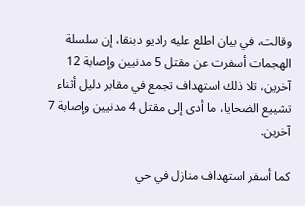وقالت، في بيان اطلع عليه راديو دبنقا، إن سلسلة الهجمات أسفرت عن مقتل 5 مدنيين وإصابة 12 آخرين، تلا ذلك استهداف تجمع في مقابر دليل أثناء تشييع الضحايا، ما أدى إلى مقتل 4 مدنيين وإصابة 7 آخرين.

كما أسفر استهداف منازل في حي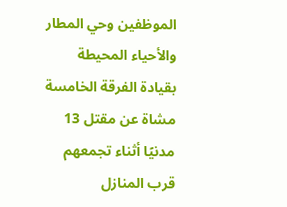الموظفين وحي المطار والأحياء المحيطة بقيادة الفرقة الخامسة مشاة عن مقتل 13 مدنيًا أثناء تجمعهم قرب المنازل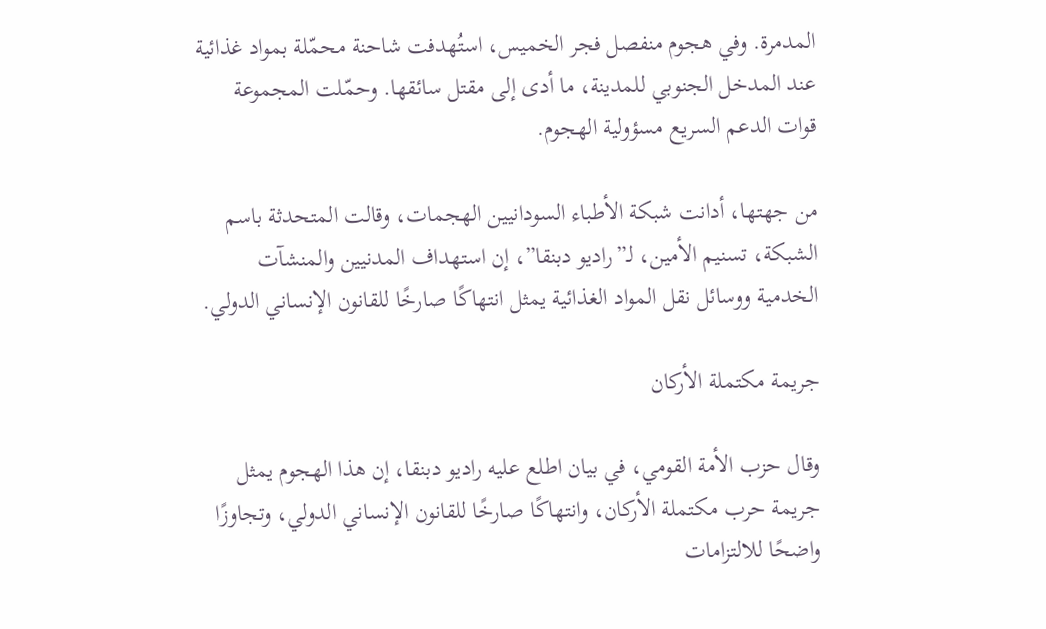المدمرة. وفي هجوم منفصل فجر الخميس، استُهدفت شاحنة محمّلة بمواد غذائية عند المدخل الجنوبي للمدينة، ما أدى إلى مقتل سائقها. وحمّلت المجموعة قوات الدعم السريع مسؤولية الهجوم.

من جهتها، أدانت شبكة الأطباء السودانيين الهجمات، وقالت المتحدثة باسم الشبكة، تسنيم الأمين، لـ”راديو دبنقا”، إن استهداف المدنيين والمنشآت الخدمية ووسائل نقل المواد الغذائية يمثل انتهاكًا صارخًا للقانون الإنساني الدولي.

جريمة مكتملة الأركان

وقال حزب الأمة القومي، في بيان اطلع عليه راديو دبنقا، إن هذا الهجوم يمثل جريمة حرب مكتملة الأركان، وانتهاكًا صارخًا للقانون الإنساني الدولي، وتجاوزًا واضحًا للالتزامات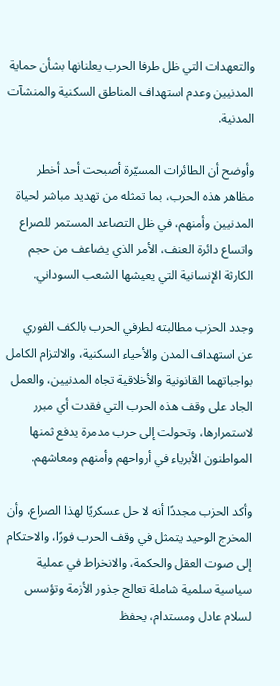والتعهدات التي ظل طرفا الحرب يعلنانها بشأن حماية المدنيين وعدم استهداف المناطق السكنية والمنشآت المدنية.

وأوضح أن الطائرات المسيّرة أصبحت أحد أخطر مظاهر هذه الحرب، بما تمثله من تهديد مباشر لحياة المدنيين وأمنهم، في ظل التصاعد المستمر للصراع واتساع دائرة العنف، الأمر الذي يضاعف من حجم الكارثة الإنسانية التي يعيشها الشعب السوداني.

وجدد الحزب مطالبته لطرفي الحرب بالكف الفوري عن استهداف المدن والأحياء السكنية، والالتزام الكامل بواجباتهما القانونية والأخلاقية تجاه المدنيين، والعمل الجاد على وقف هذه الحرب التي فقدت أي مبرر لاستمرارها، وتحولت إلى حرب مدمرة يدفع ثمنها المواطنون الأبرياء في أرواحهم وأمنهم ومعاشهم.

وأكد الحزب مجددًا أنه لا حل عسكريًا لهذا الصراع، وأن المخرج الوحيد يتمثل في وقف الحرب فورًا، والاحتكام إلى صوت العقل والحكمة، والانخراط في عملية سياسية سلمية شاملة تعالج جذور الأزمة وتؤسس لسلام عادل ومستدام، يحفظ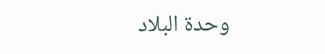وحدة البلاد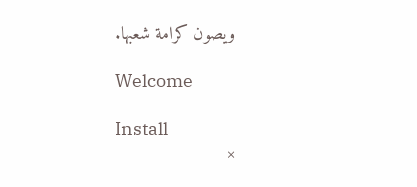ويصون كرامة شعبها.

Welcome

Install
×